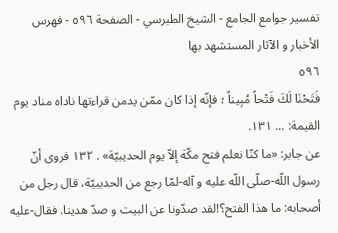تفسير جوامع الجامع - الشيخ الطبرسي - الصفحة ٥٩٦ - فهرس الأخبار و الآثار المستشهد بها
٥٩٦
فَتَحْنَا لَكَ فَتْحاً مُبِيناً ؛ فإنّه إذا كان ممّن يدمن قراءتها ناداه مناد يوم القيمة: ... ١٣١.
عن جابر: «ما كنّا نعلم فتح مكّة إلاّ يوم الحديبيّة» . ١٣٢ فروى أنّ رسول اللّه-صلّى اللّه عليه و آله-لمّا رجع من الحديبيّة، قال رجل من أصحابه: ما هذا الفتح؟!لقد صدّونا عن البيت و صدّ هدينا. فقال-عليه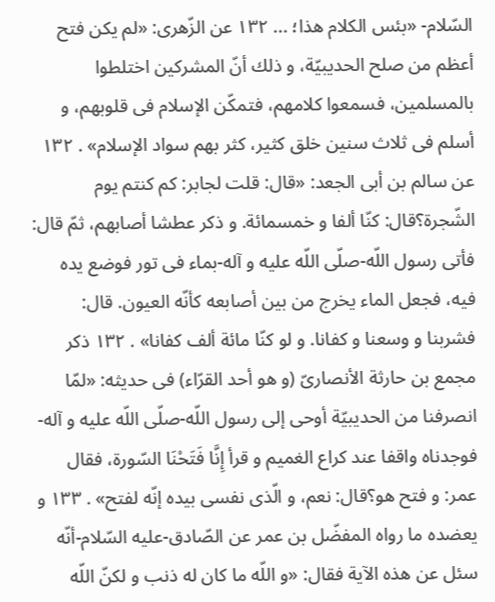السّلام- «بئس الكلام هذا؛ ... ١٣٢ عن الزّهرى: «لم يكن فتح أعظم من صلح الحديبيّة، و ذلك أنّ المشركين اختلطوا بالمسلمين، فسمعوا كلامهم، فتمكّن الإسلام فى قلوبهم، و أسلم فى ثلاث سنين خلق كثير، كثر بهم سواد الإسلام» . ١٣٢ عن سالم بن أبى الجعد: «قال: قلت لجابر: كم كنتم يوم الشّجرة؟قال: كنّا ألفا و خمسمائة. و ذكر عطشا أصابهم، ثمّ قال: فأتى رسول اللّه-صلّى اللّه عليه و آله-بماء فى تور فوضع يده فيه، فجعل الماء يخرج من بين أصابعه كأنّه العيون. قال: فشربنا و وسعنا و كفانا. و لو كنّا مائة ألف كفانا» . ١٣٢ ذكر مجمع بن حارثة الأنصارىّ (و هو أحد القرّاء) فى حديثه: «لمّا انصرفنا من الحديبيّة أوحى إلى رسول اللّه-صلّى اللّه عليه و آله-فوجدناه واقفا عند كراع الغميم و قرأ إِنَّا فَتَحْنَا السّورة، فقال عمر: و فتح هو؟قال: نعم، و الّذى نفسى بيده إنّه لفتح» . ١٣٣ و يعضده ما رواه المفضّل بن عمر عن الصّادق-عليه السّلام-أنّه سئل عن هذه الآية فقال: «و اللّه ما كان له ذنب و لكنّ اللّه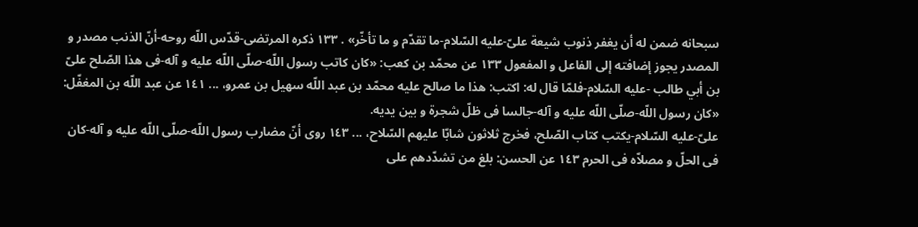سبحانه ضمن له أن يغفر ذنوب شيعة علىّ-عليه السّلام-ما تقدّم و ما تأخّر» . ١٣٣ ذكره المرتضى-قدّس اللّه روحه-أنّ الذنب مصدر و المصدر يجوز إضافته إلى الفاعل و المفعول ١٣٣ عن محمّد بن كعب: «كان كاتب رسول اللّه-صلّى اللّه عليه و آله-فى هذا الصّلح علىّ بن أبي طالب -عليه السّلام-فلمّا قال له: اكتب: هذا ما صالح عليه محمّد بن عبد اللّه سهيل بن عمرو، ... ١٤١ عن عبد اللّه بن المغفّل: «كان رسول اللّه-صلّى اللّه عليه و آله-جالسا فى ظلّ شجرة و بين يديه.
علىّ-عليه السّلام-يكتب كتاب الصّلح، فخرج ثلاثون شابّا عليهم السّلاح، ... ١٤٣ روى أنّ مضارب رسول اللّه-صلّى اللّه عليه و آله-كان فى الحلّ و مصلاّه فى الحرم ١٤٣ عن الحسن: بلغ من تشدّدهم على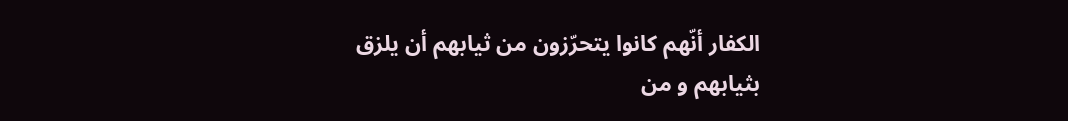الكفار أنّهم كانوا يتحرّزون من ثيابهم أن يلزق بثيابهم و من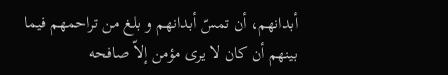أبدانهم، أن تمسّ أبدانهم و بلغ من تراحمهم فيما بينهم أن كان لا يرى مؤمن إلاّ صافحه